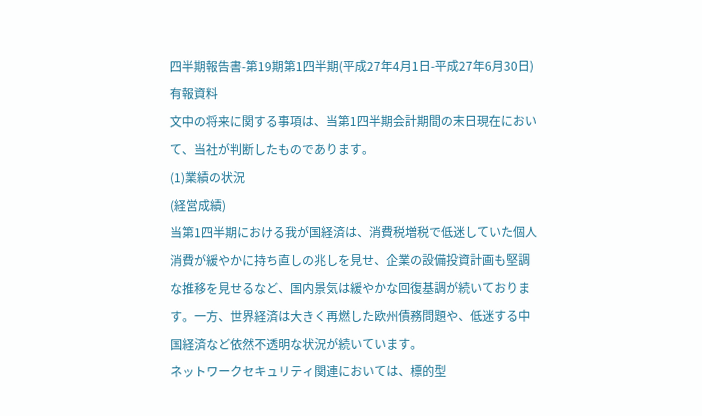四半期報告書-第19期第1四半期(平成27年4月1日-平成27年6月30日)
有報資料
文中の将来に関する事項は、当第1四半期会計期間の末日現在において、当社が判断したものであります。
(1)業績の状況
(経営成績)
当第1四半期における我が国経済は、消費税増税で低迷していた個人消費が緩やかに持ち直しの兆しを見せ、企業の設備投資計画も堅調な推移を見せるなど、国内景気は緩やかな回復基調が続いております。一方、世界経済は大きく再燃した欧州債務問題や、低迷する中国経済など依然不透明な状況が続いています。
ネットワークセキュリティ関連においては、標的型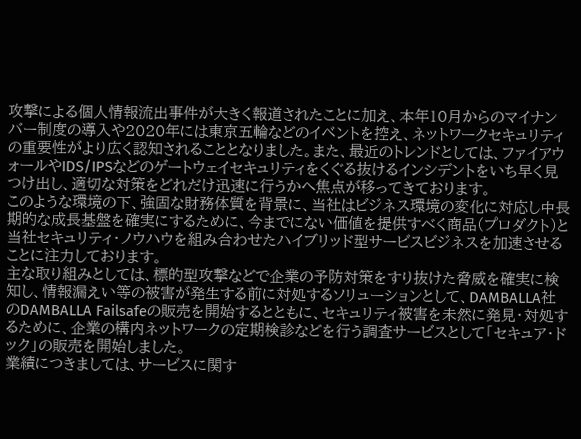攻撃による個人情報流出事件が大きく報道されたことに加え、本年10月からのマイナンバー制度の導入や2020年には東京五輪などのイベントを控え、ネットワークセキュリティの重要性がより広く認知されることとなりました。また、最近のトレンドとしては、ファイアウォールやIDS/IPSなどのゲートウェイセキュリティをくぐる抜けるインシデントをいち早く見つけ出し、適切な対策をどれだけ迅速に行うかへ焦点が移ってきております。
このような環境の下、強固な財務体質を背景に、当社はビジネス環境の変化に対応し中長期的な成長基盤を確実にするために、今までにない価値を提供すべく商品(プロダクト)と当社セキュリティ・ノウハウを組み合わせたハイブリッド型サービスビジネスを加速させることに注力しております。
主な取り組みとしては、標的型攻撃などで企業の予防対策をすり抜けた脅威を確実に検知し、情報漏えい等の被害が発生する前に対処するソリューションとして、DAMBALLA社のDAMBALLA Failsafeの販売を開始するとともに、セキュリティ被害を未然に発見・対処するために、企業の構内ネットワークの定期検診などを行う調査サービスとして「セキュア・ドック」の販売を開始しました。
業績につきましては、サービスに関す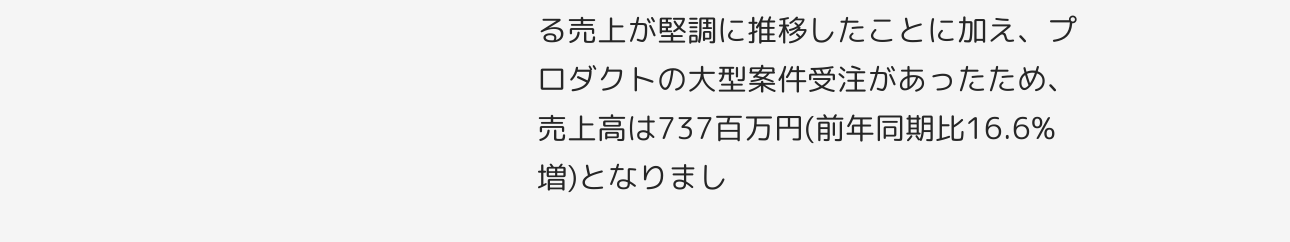る売上が堅調に推移したことに加え、プロダクトの大型案件受注があったため、売上高は737百万円(前年同期比16.6%増)となりまし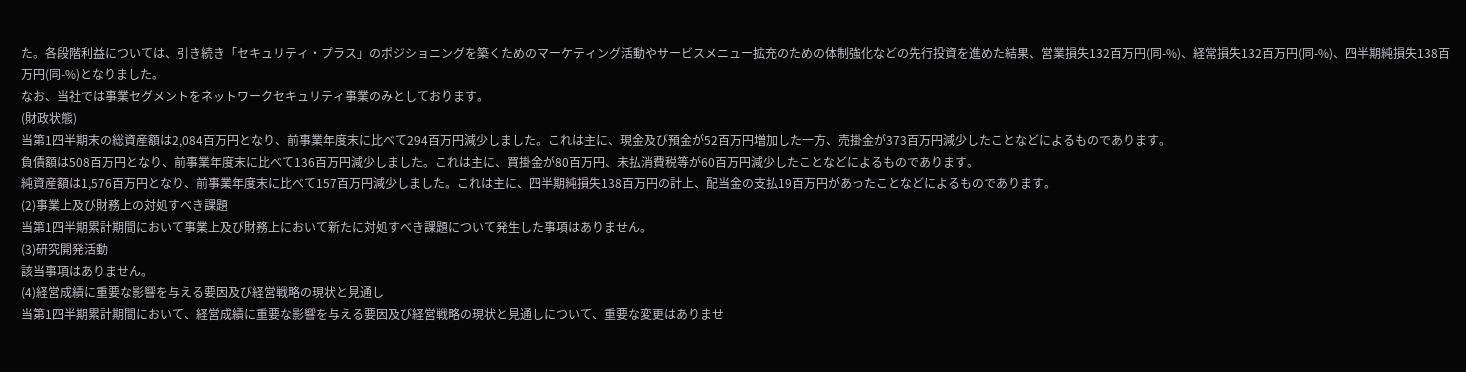た。各段階利益については、引き続き「セキュリティ・プラス」のポジショニングを築くためのマーケティング活動やサービスメニュー拡充のための体制強化などの先行投資を進めた結果、営業損失132百万円(同-%)、経常損失132百万円(同-%)、四半期純損失138百万円(同-%)となりました。
なお、当社では事業セグメントをネットワークセキュリティ事業のみとしております。
(財政状態)
当第1四半期末の総資産額は2,084百万円となり、前事業年度末に比べて294百万円減少しました。これは主に、現金及び預金が52百万円増加した一方、売掛金が373百万円減少したことなどによるものであります。
負債額は508百万円となり、前事業年度末に比べて136百万円減少しました。これは主に、買掛金が80百万円、未払消費税等が60百万円減少したことなどによるものであります。
純資産額は1,576百万円となり、前事業年度末に比べて157百万円減少しました。これは主に、四半期純損失138百万円の計上、配当金の支払19百万円があったことなどによるものであります。
(2)事業上及び財務上の対処すべき課題
当第1四半期累計期間において事業上及び財務上において新たに対処すべき課題について発生した事項はありません。
(3)研究開発活動
該当事項はありません。
(4)経営成績に重要な影響を与える要因及び経営戦略の現状と見通し
当第1四半期累計期間において、経営成績に重要な影響を与える要因及び経営戦略の現状と見通しについて、重要な変更はありませ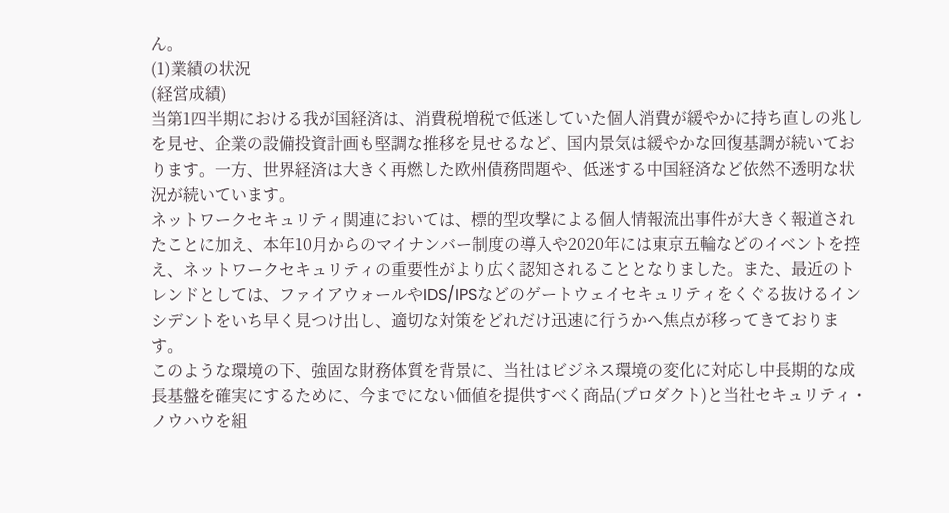ん。
(1)業績の状況
(経営成績)
当第1四半期における我が国経済は、消費税増税で低迷していた個人消費が緩やかに持ち直しの兆しを見せ、企業の設備投資計画も堅調な推移を見せるなど、国内景気は緩やかな回復基調が続いております。一方、世界経済は大きく再燃した欧州債務問題や、低迷する中国経済など依然不透明な状況が続いています。
ネットワークセキュリティ関連においては、標的型攻撃による個人情報流出事件が大きく報道されたことに加え、本年10月からのマイナンバー制度の導入や2020年には東京五輪などのイベントを控え、ネットワークセキュリティの重要性がより広く認知されることとなりました。また、最近のトレンドとしては、ファイアウォールやIDS/IPSなどのゲートウェイセキュリティをくぐる抜けるインシデントをいち早く見つけ出し、適切な対策をどれだけ迅速に行うかへ焦点が移ってきております。
このような環境の下、強固な財務体質を背景に、当社はビジネス環境の変化に対応し中長期的な成長基盤を確実にするために、今までにない価値を提供すべく商品(プロダクト)と当社セキュリティ・ノウハウを組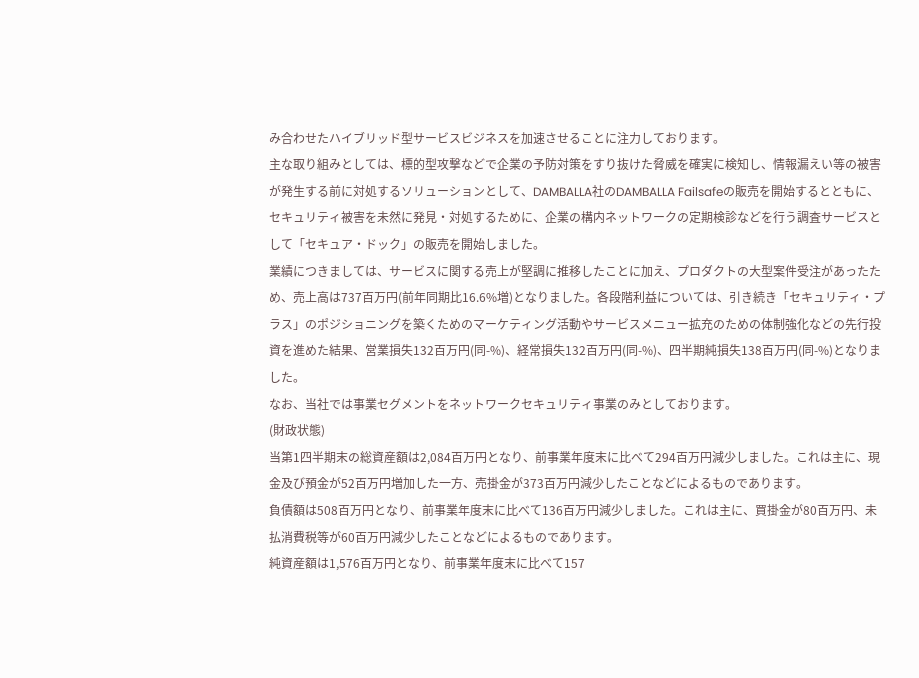み合わせたハイブリッド型サービスビジネスを加速させることに注力しております。
主な取り組みとしては、標的型攻撃などで企業の予防対策をすり抜けた脅威を確実に検知し、情報漏えい等の被害が発生する前に対処するソリューションとして、DAMBALLA社のDAMBALLA Failsafeの販売を開始するとともに、セキュリティ被害を未然に発見・対処するために、企業の構内ネットワークの定期検診などを行う調査サービスとして「セキュア・ドック」の販売を開始しました。
業績につきましては、サービスに関する売上が堅調に推移したことに加え、プロダクトの大型案件受注があったため、売上高は737百万円(前年同期比16.6%増)となりました。各段階利益については、引き続き「セキュリティ・プラス」のポジショニングを築くためのマーケティング活動やサービスメニュー拡充のための体制強化などの先行投資を進めた結果、営業損失132百万円(同-%)、経常損失132百万円(同-%)、四半期純損失138百万円(同-%)となりました。
なお、当社では事業セグメントをネットワークセキュリティ事業のみとしております。
(財政状態)
当第1四半期末の総資産額は2,084百万円となり、前事業年度末に比べて294百万円減少しました。これは主に、現金及び預金が52百万円増加した一方、売掛金が373百万円減少したことなどによるものであります。
負債額は508百万円となり、前事業年度末に比べて136百万円減少しました。これは主に、買掛金が80百万円、未払消費税等が60百万円減少したことなどによるものであります。
純資産額は1,576百万円となり、前事業年度末に比べて157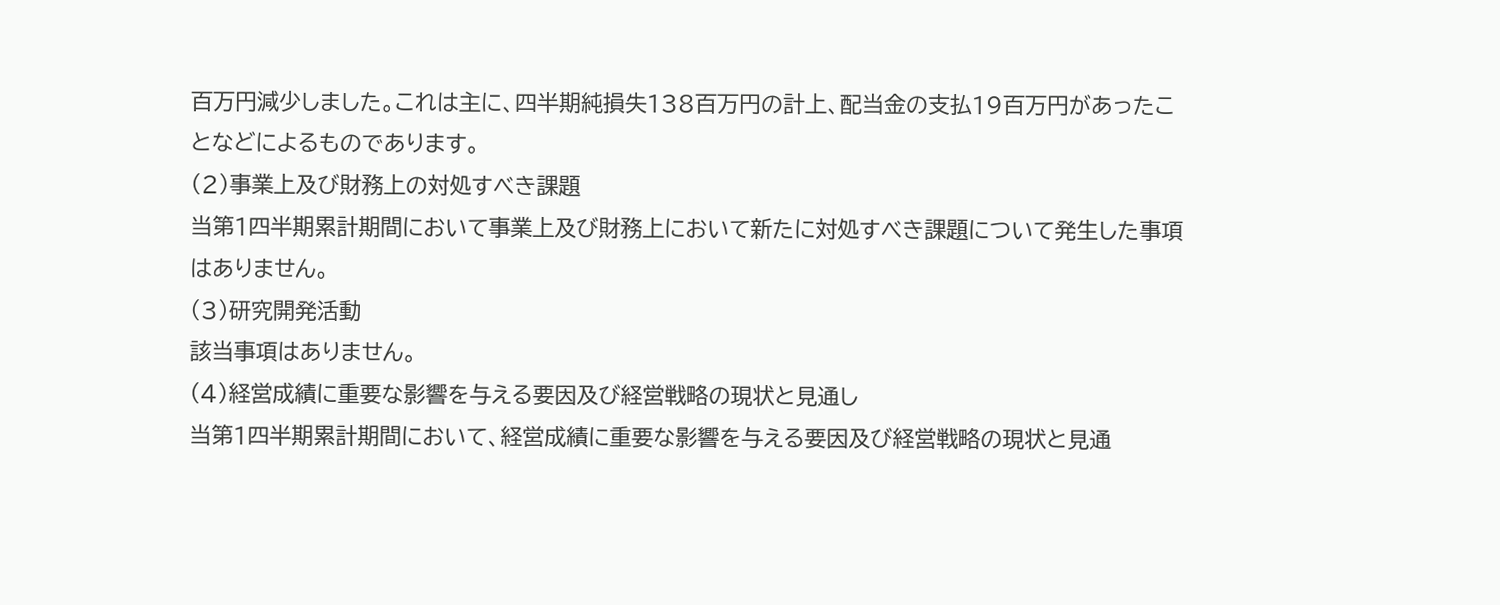百万円減少しました。これは主に、四半期純損失138百万円の計上、配当金の支払19百万円があったことなどによるものであります。
(2)事業上及び財務上の対処すべき課題
当第1四半期累計期間において事業上及び財務上において新たに対処すべき課題について発生した事項はありません。
(3)研究開発活動
該当事項はありません。
(4)経営成績に重要な影響を与える要因及び経営戦略の現状と見通し
当第1四半期累計期間において、経営成績に重要な影響を与える要因及び経営戦略の現状と見通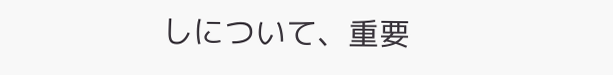しについて、重要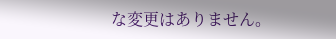な変更はありません。